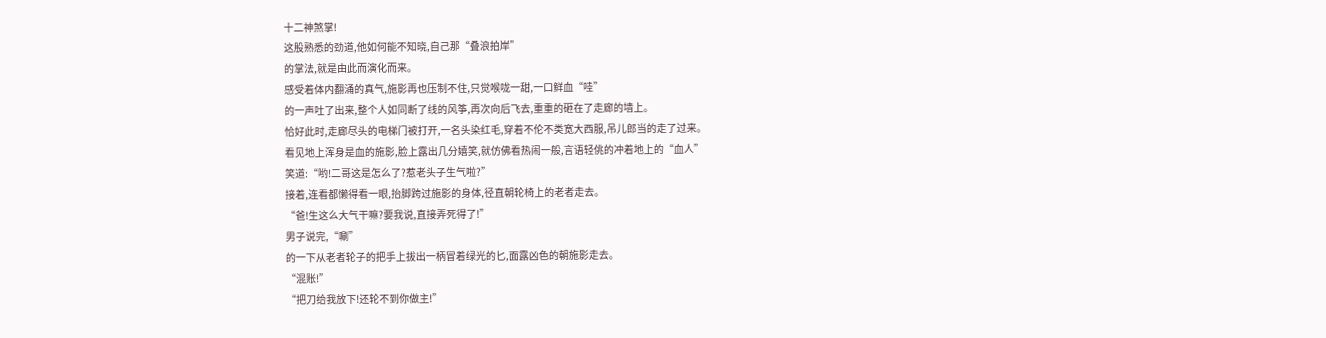十二神煞掌!
这股熟悉的劲道,他如何能不知晓,自己那“叠浪拍岸”
的掌法,就是由此而演化而来。
感受着体内翻涌的真气,施影再也压制不住,只觉喉咙一甜,一口鲜血“哇”
的一声吐了出来,整个人如同断了线的风筝,再次向后飞去,重重的砸在了走廊的墙上。
恰好此时,走廊尽头的电梯门被打开,一名头染红毛,穿着不伦不类宽大西服,吊儿郎当的走了过来。
看见地上浑身是血的施影,脸上露出几分嬉笑,就仿佛看热闹一般,言语轻佻的冲着地上的“血人”
笑道:“哟!二哥这是怎么了?惹老头子生气啦?”
接着,连看都懒得看一眼,抬脚跨过施影的身体,径直朝轮椅上的老者走去。
“爸!生这么大气干嘛?要我说,直接弄死得了!”
男子说完,“唰”
的一下从老者轮子的把手上拔出一柄冒着绿光的匕,面露凶色的朝施影走去。
“混账!”
“把刀给我放下!还轮不到你做主!”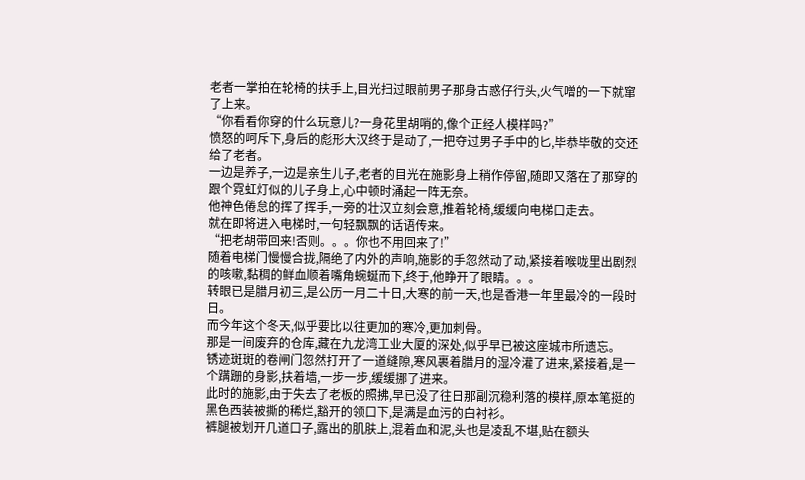老者一掌拍在轮椅的扶手上,目光扫过眼前男子那身古惑仔行头,火气噌的一下就窜了上来。
“你看看你穿的什么玩意儿?一身花里胡哨的,像个正经人模样吗?”
愤怒的呵斥下,身后的彪形大汉终于是动了,一把夺过男子手中的匕,毕恭毕敬的交还给了老者。
一边是养子,一边是亲生儿子,老者的目光在施影身上稍作停留,随即又落在了那穿的跟个霓虹灯似的儿子身上,心中顿时涌起一阵无奈。
他神色倦怠的挥了挥手,一旁的壮汉立刻会意,推着轮椅,缓缓向电梯口走去。
就在即将进入电梯时,一句轻飘飘的话语传来。
“把老胡带回来!否则。。。你也不用回来了!”
随着电梯门慢慢合拢,隔绝了内外的声响,施影的手忽然动了动,紧接着喉咙里出剧烈的咳嗽,黏稠的鲜血顺着嘴角蜿蜒而下,终于,他睁开了眼睛。。。
转眼已是腊月初三,是公历一月二十日,大寒的前一天,也是香港一年里最冷的一段时日。
而今年这个冬天,似乎要比以往更加的寒冷,更加刺骨。
那是一间废弃的仓库,藏在九龙湾工业大厦的深处,似乎早已被这座城市所遗忘。
锈迹斑斑的卷闸门忽然打开了一道缝隙,寒风裹着腊月的湿冷灌了进来,紧接着,是一个蹒跚的身影,扶着墙,一步一步,缓缓挪了进来。
此时的施影,由于失去了老板的照拂,早已没了往日那副沉稳利落的模样,原本笔挺的黑色西装被撕的稀烂,豁开的领口下,是满是血污的白衬衫。
裤腿被划开几道口子,露出的肌肤上,混着血和泥,头也是凌乱不堪,贴在额头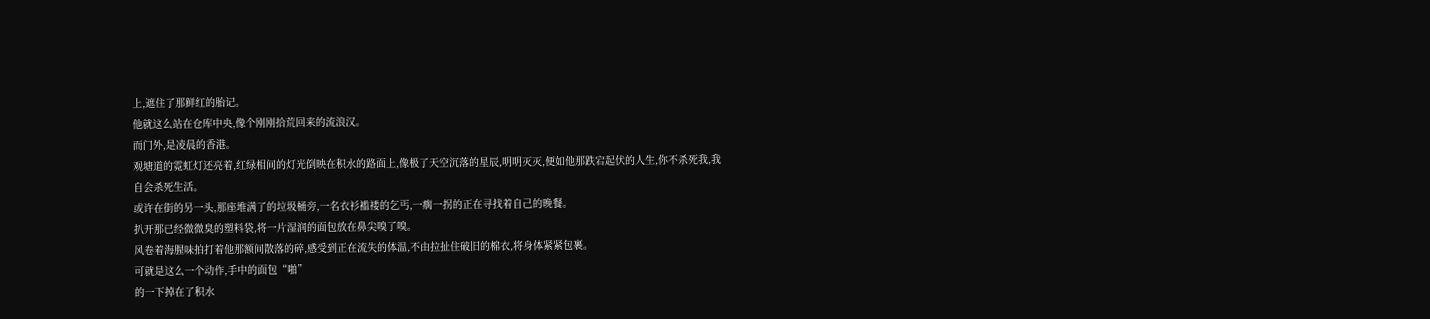上,遮住了那鲜红的胎记。
他就这么站在仓库中央,像个刚刚拾荒回来的流浪汉。
而门外,是凌晨的香港。
观塘道的霓虹灯还亮着,红绿相间的灯光倒映在积水的路面上,像极了天空沉落的星辰,明明灭灭,便如他那跌宕起伏的人生,你不杀死我,我自会杀死生活。
或许在街的另一头,那座堆满了的垃圾桶旁,一名衣衫褴褛的乞丐,一瘸一拐的正在寻找着自己的晚餐。
扒开那已经微微臭的塑料袋,将一片湿润的面包放在鼻尖嗅了嗅。
风卷着海腥味拍打着他那额间散落的碎,感受到正在流失的体温,不由拉扯住破旧的棉衣,将身体紧紧包裹。
可就是这么一个动作,手中的面包“啪”
的一下掉在了积水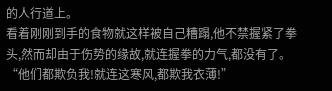的人行道上。
看着刚刚到手的食物就这样被自己糟蹋,他不禁握紧了拳头,然而却由于伤势的缘故,就连握拳的力气,都没有了。
“他们都欺负我!就连这寒风,都欺我衣薄!”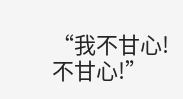“我不甘心!不甘心!”